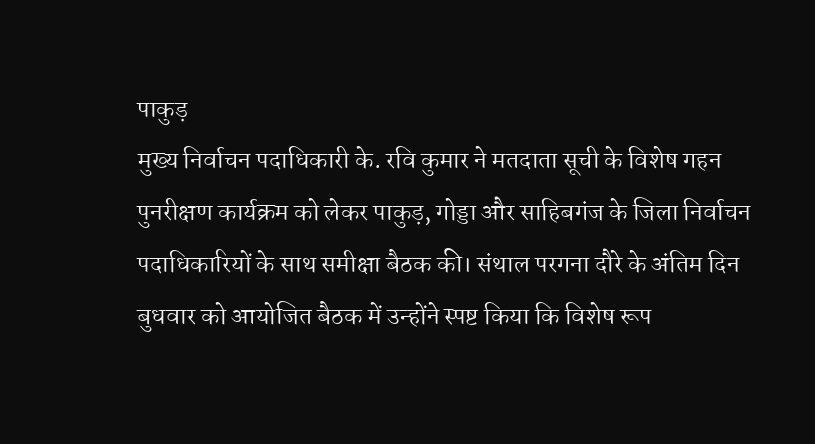पाकुड़
मुख्य निर्वाचन पदाधिकारी के. रवि कुमार ने मतदाता सूची के विशेष गहन पुनरीक्षण कार्यक्रम को लेकर पाकुड़, गोड्डा और साहिबगंज के जिला निर्वाचन पदाधिकारियों के साथ समीक्षा बैठक की। संथाल परगना दौरे के अंतिम दिन बुधवार को आयोजित बैठक में उन्होंने स्पष्ट किया कि विशेष रूप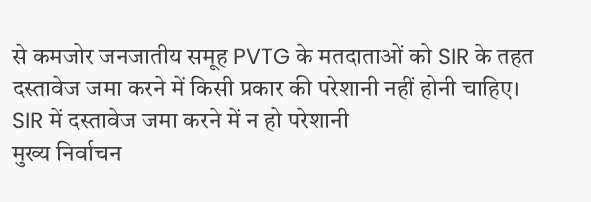से कमजोर जनजातीय समूह PVTG के मतदाताओं को SIR के तहत दस्तावेज जमा करने में किसी प्रकार की परेशानी नहीं होनी चाहिए।
SIR में दस्तावेज जमा करने में न हो परेशानी
मुख्य निर्वाचन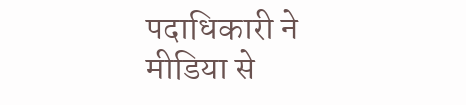पदाधिकारी ने मीडिया से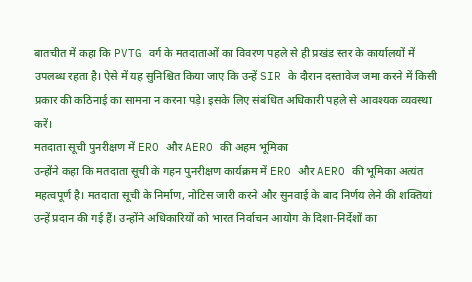बातचीत में कहा कि PVTG वर्ग के मतदाताओं का विवरण पहले से ही प्रखंड स्तर के कार्यालयों में उपलब्ध रहता है। ऐसे में यह सुनिश्चित किया जाए कि उन्हें SIR के दौरान दस्तावेज जमा करने में किसी प्रकार की कठिनाई का सामना न करना पड़े। इसके लिए संबंधित अधिकारी पहले से आवश्यक व्यवस्था करें।
मतदाता सूची पुनरीक्षण में ERO और AERO की अहम भूमिका
उन्होंने कहा कि मतदाता सूची के गहन पुनरीक्षण कार्यक्रम में ERO और AERO की भूमिका अत्यंत महत्वपूर्ण है। मतदाता सूची के निर्माण, नोटिस जारी करने और सुनवाई के बाद निर्णय लेने की शक्तियां उन्हें प्रदान की गई हैं। उन्होंने अधिकारियों को भारत निर्वाचन आयोग के दिशा-निर्देशों का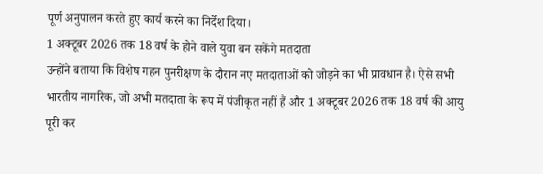पूर्ण अनुपालन करते हुए कार्य करने का निर्देश दिया।
1 अक्टूबर 2026 तक 18 वर्ष के होने वाले युवा बन सकेंगे मतदाता
उन्होंने बताया कि विशेष गहन पुनरीक्षण के दौरान नए मतदाताओं को जोड़ने का भी प्रावधान है। ऐसे सभी भारतीय नागरिक, जो अभी मतदाता के रूप में पंजीकृत नहीं हैं और 1 अक्टूबर 2026 तक 18 वर्ष की आयु पूरी कर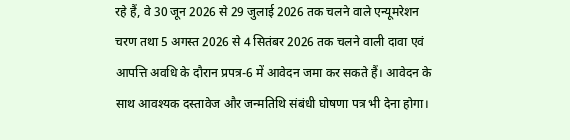रहे हैं, वे 30 जून 2026 से 29 जुलाई 2026 तक चलने वाले एन्यूमरेशन चरण तथा 5 अगस्त 2026 से 4 सितंबर 2026 तक चलने वाली दावा एवं आपत्ति अवधि के दौरान प्रपत्र-6 में आवेदन जमा कर सकते हैं। आवेदन के साथ आवश्यक दस्तावेज और जन्मतिथि संबंधी घोषणा पत्र भी देना होगा।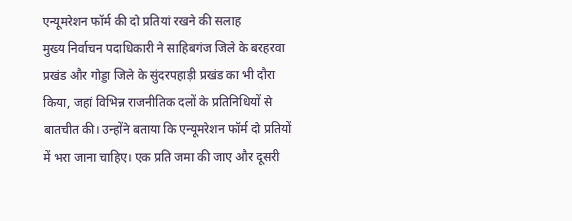एन्यूमरेशन फॉर्म की दो प्रतियां रखने की सलाह
मुख्य निर्वाचन पदाधिकारी ने साहिबगंज जिले के बरहरवा प्रखंड और गोड्डा जिले के सुंदरपहाड़ी प्रखंड का भी दौरा किया, जहां विभिन्न राजनीतिक दलों के प्रतिनिधियों से बातचीत की। उन्होंने बताया कि एन्यूमरेशन फॉर्म दो प्रतियों में भरा जाना चाहिए। एक प्रति जमा की जाए और दूसरी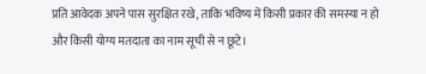प्रति आवेदक अपने पास सुरक्षित रखे, ताकि भविष्य में किसी प्रकार की समस्या न हो और किसी योग्य मतदाता का नाम सूची से न छूटे।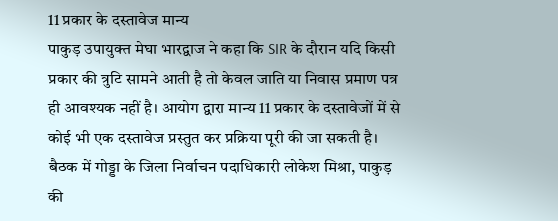11 प्रकार के दस्तावेज मान्य
पाकुड़ उपायुक्त मेघा भारद्वाज ने कहा कि SIR के दौरान यदि किसी प्रकार की त्रुटि सामने आती है तो केवल जाति या निवास प्रमाण पत्र ही आवश्यक नहीं है। आयोग द्वारा मान्य 11 प्रकार के दस्तावेजों में से कोई भी एक दस्तावेज प्रस्तुत कर प्रक्रिया पूरी की जा सकती है।
बैठक में गोड्डा के जिला निर्वाचन पदाधिकारी लोकेश मिश्रा, पाकुड़ की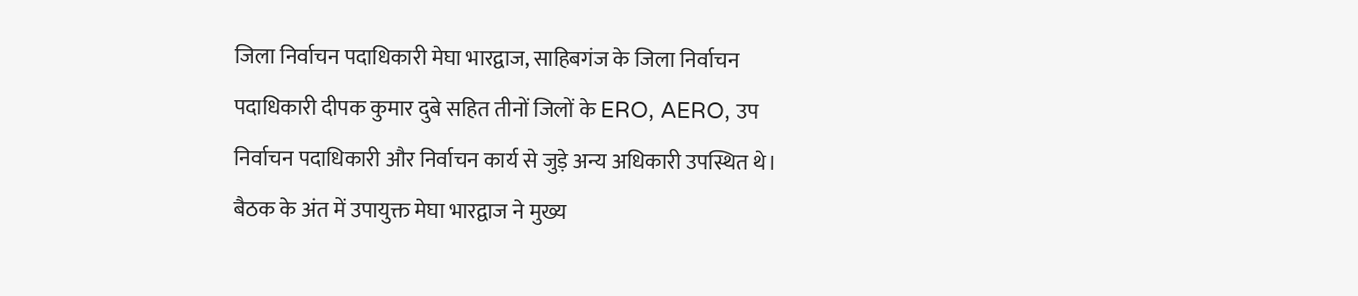जिला निर्वाचन पदाधिकारी मेघा भारद्वाज, साहिबगंज के जिला निर्वाचन पदाधिकारी दीपक कुमार दुबे सहित तीनों जिलों के ERO, AERO, उप निर्वाचन पदाधिकारी और निर्वाचन कार्य से जुड़े अन्य अधिकारी उपस्थित थे। बैठक के अंत में उपायुक्त मेघा भारद्वाज ने मुख्य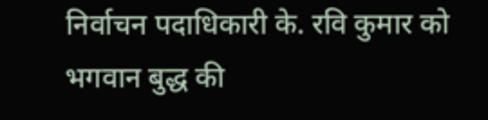निर्वाचन पदाधिकारी के. रवि कुमार को भगवान बुद्ध की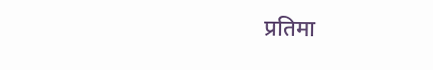प्रतिमा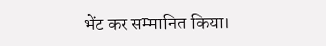भेंट कर सम्मानित किया।